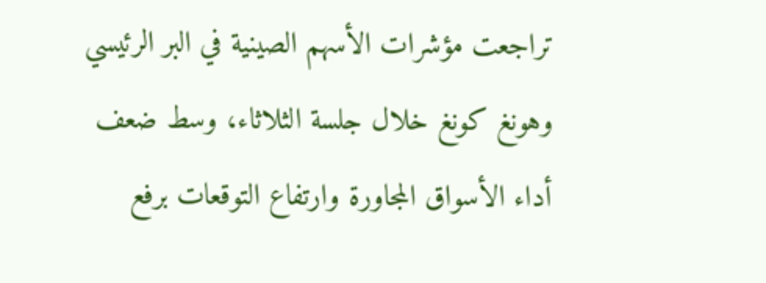تراجعت مؤشرات الأسهم الصينية في البر الرئيسي وهونغ كونغ خلال جلسة الثلاثاء، وسط ضعف أداء الأسواق المجاورة وارتفاع التوقعات برفع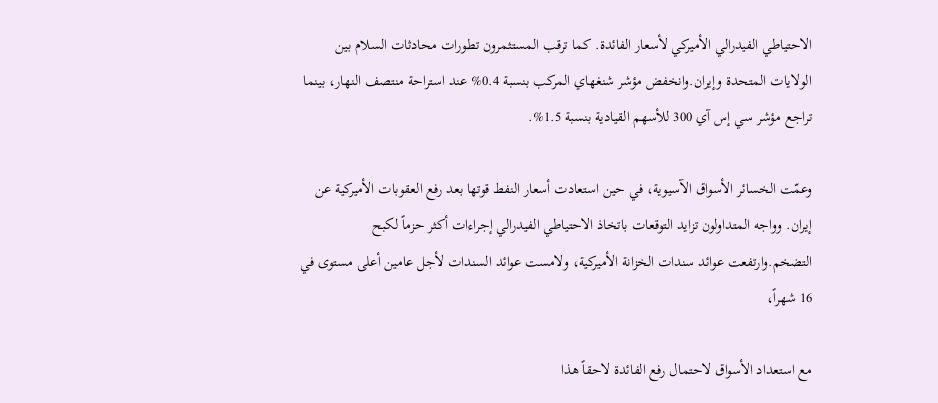الاحتياطي الفيدرالي الأميركي لأسعار الفائدة. كما ترقب المستثمرون تطورات محادثات السلام بين الولايات المتحدة وإيران.وانخفض مؤشر شنغهاي المركب بنسبة 0.4% عند استراحة منتصف النهار، بينما تراجع مؤشر سي إس آي 300 للأسهم القيادية بنسبة 1.5%.

وعمّت الخسائر الأسواق الآسيوية، في حين استعادت أسعار النفط قوتها بعد رفع العقوبات الأميركية عن إيران. وواجه المتداولون تزايد التوقعات باتخاذ الاحتياطي الفيدرالي إجراءات أكثر حزماً لكبح التضخم.وارتفعت عوائد سندات الخزانة الأميركية، ولامست عوائد السندات لأجل عامين أعلى مستوى في 16 شهراً،

مع استعداد الأسواق لاحتمال رفع الفائدة لاحقاً هذا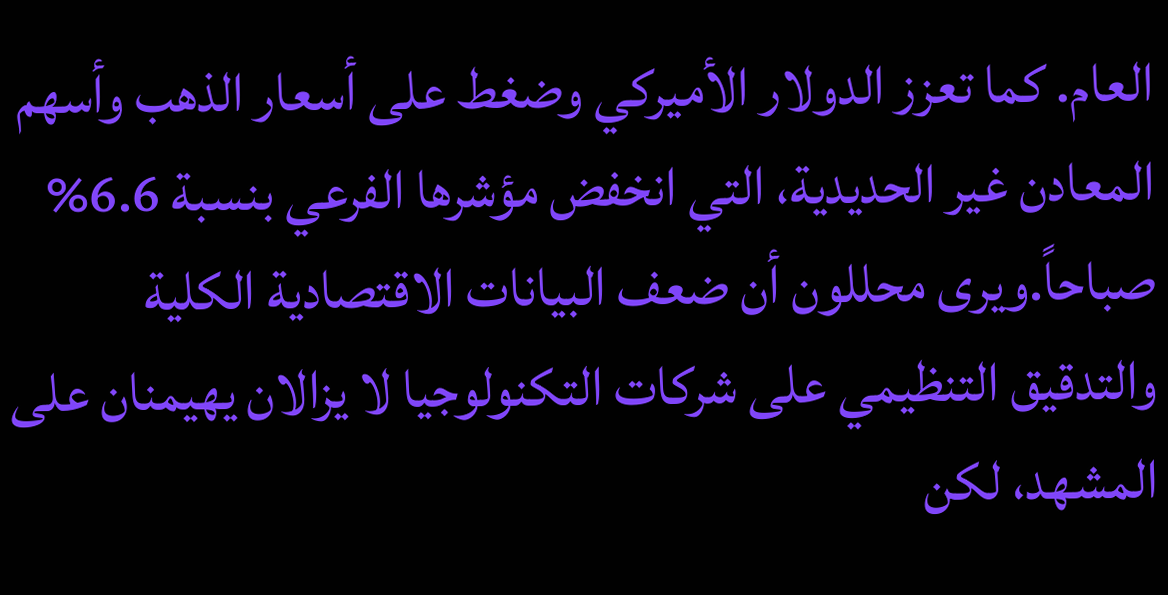العام. كما تعزز الدولار الأميركي وضغط على أسعار الذهب وأسهم المعادن غير الحديدية، التي انخفض مؤشرها الفرعي بنسبة 6.6% صباحاً.ويرى محللون أن ضعف البيانات الاقتصادية الكلية والتدقيق التنظيمي على شركات التكنولوجيا لا يزالان يهيمنان على المشهد، لكن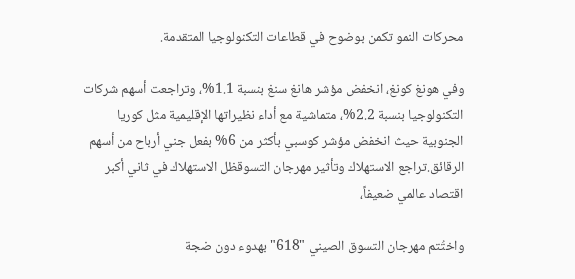محركات النمو تكمن بوضوح في قطاعات التكنولوجيا المتقدمة.

وفي هونغ كونغ، انخفض مؤشر هانغ سنغ بنسبة 1.1%، وتراجعت أسهم شركات التكنولوجيا بنسبة 2.2%، متماشية مع أداء نظيراتها الإقليمية مثل كوريا الجنوبية حيث انخفض مؤشر كوسبي بأكثر من 6% بفعل جني أرباح من أسهم الرقائق.تراجع الاستهلاك وتأثير مهرجان التسوقظل الاستهلاك في ثاني أكبر اقتصاد عالمي ضعيفاً،

واختُتم مهرجان التسوق الصيني "618" بهدوء دون ضجة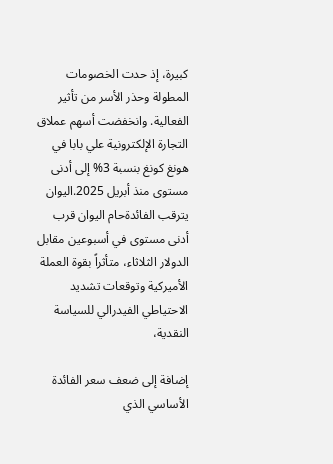كبيرة، إذ حدت الخصومات المطولة وحذر الأسر من تأثير الفعالية. وانخفضت أسهم عملاق التجارة الإلكترونية علي بابا في هونغ كونغ بنسبة 3% إلى أدنى مستوى منذ أبريل 2025.اليوان يترقب الفائدةحام اليوان قرب أدنى مستوى في أسبوعين مقابل الدولار الثلاثاء، متأثراً بقوة العملة الأميركية وتوقعات تشديد الاحتياطي الفيدرالي للسياسة النقدية،

إضافة إلى ضعف سعر الفائدة الأساسي الذي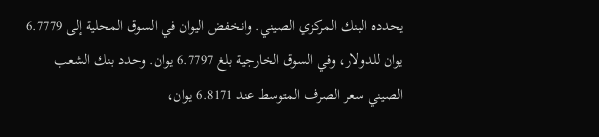يحدده البنك المركزي الصيني. وانخفض اليوان في السوق المحلية إلى 6.7779 يوان للدولار، وفي السوق الخارجية بلغ 6.7797 يوان. وحدد بنك الشعب الصيني سعر الصرف المتوسط عند 6.8171 يوان،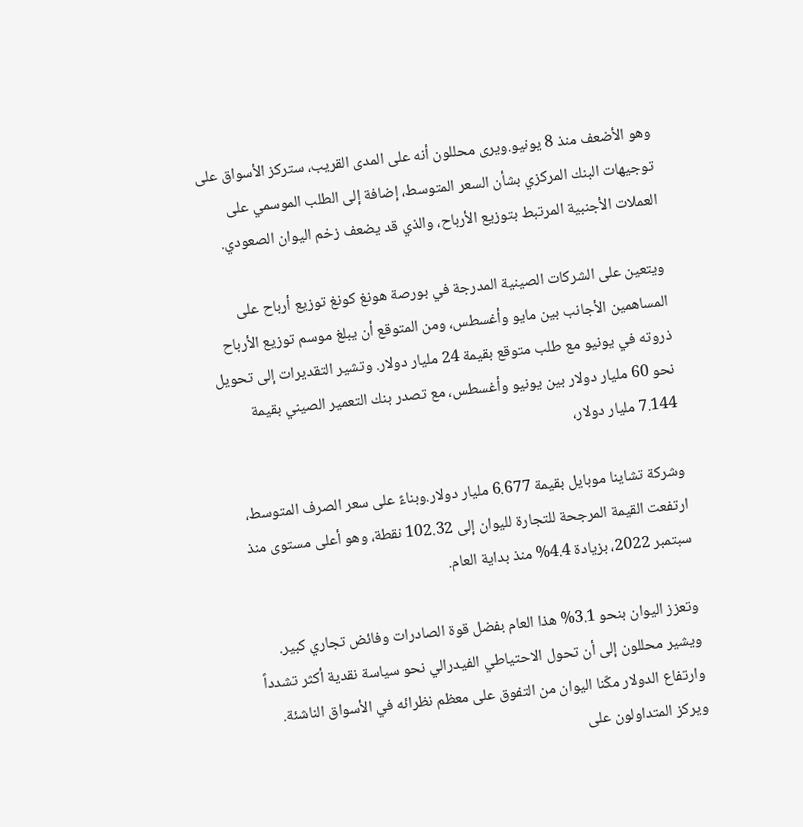وهو الأضعف منذ 8 يونيو.ويرى محللون أنه على المدى القريب، ستركز الأسواق على توجيهات البنك المركزي بشأن السعر المتوسط، إضافة إلى الطلب الموسمي على العملات الأجنبية المرتبط بتوزيع الأرباح، والذي قد يضعف زخم اليوان الصعودي.

ويتعين على الشركات الصينية المدرجة في بورصة هونغ كونغ توزيع أرباح على المساهمين الأجانب بين مايو وأغسطس، ومن المتوقع أن يبلغ موسم توزيع الأرباح ذروته في يونيو مع طلب متوقع بقيمة 24 مليار دولار. وتشير التقديرات إلى تحويل نحو 60 مليار دولار بين يونيو وأغسطس، مع تصدر بنك التعمير الصيني بقيمة 7.144 مليار دولار،

وشركة تشاينا موبايل بقيمة 6.677 مليار دولار.وبناءً على سعر الصرف المتوسط، ارتفعت القيمة المرجحة للتجارة لليوان إلى 102.32 نقطة، وهو أعلى مستوى منذ سبتمبر 2022، بزيادة 4.4% منذ بداية العام.

وتعزز اليوان بنحو 3.1% هذا العام بفضل قوة الصادرات وفائض تجاري كبير. ويشير محللون إلى أن تحول الاحتياطي الفيدرالي نحو سياسة نقدية أكثر تشدداً وارتفاع الدولار مكّنا اليوان من التفوق على معظم نظرائه في الأسواق الناشئة. ويركز المتداولون على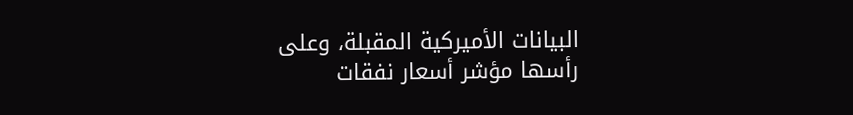البيانات الأميركية المقبلة، وعلى رأسها مؤشر أسعار نفقات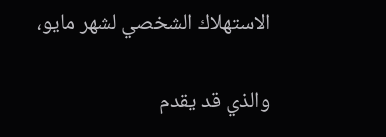الاستهلاك الشخصي لشهر مايو،

والذي قد يقدم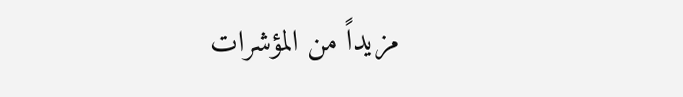مزيداً من المؤشرات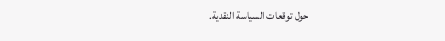حول توقعات السياسة النقدية.